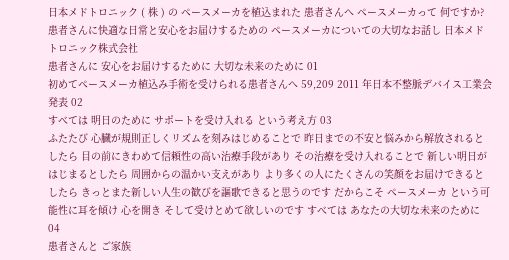日本メドトロニック ( 株 ) の ペースメーカを植込まれた 患者さんへ ペースメーカって 何ですか? 患者さんに快適な日常と安心をお届けするための ペースメーカについての大切なお話し 日本メドトロニック株式会社
患者さんに 安心をお届けするために 大切な未来のために 01
初めてペースメーカ植込み手術を受けられる患者さんへ 59,209 2011 年日本不整脈デバイス工業会発表 02
すべては 明日のために サポートを受け入れる という考え方 03
ふたたび 心臓が規則正しくリズムを刻みはじめることで 昨日までの不安と悩みから解放されるとしたら 目の前にきわめて信頼性の高い治療手段があり その治療を受け入れることで 新しい明日がはじまるとしたら 周囲からの温かい支えがあり より多くの人にたくさんの笑顔をお届けできるとしたら きっとまた新しい人生の歓びを謳歌できると思うのです だからこそ ペースメーカ という可能性に耳を傾け 心を開き そして受けとめて欲しいのです すべては あなたの大切な未来のために 04
患者さんと ご家族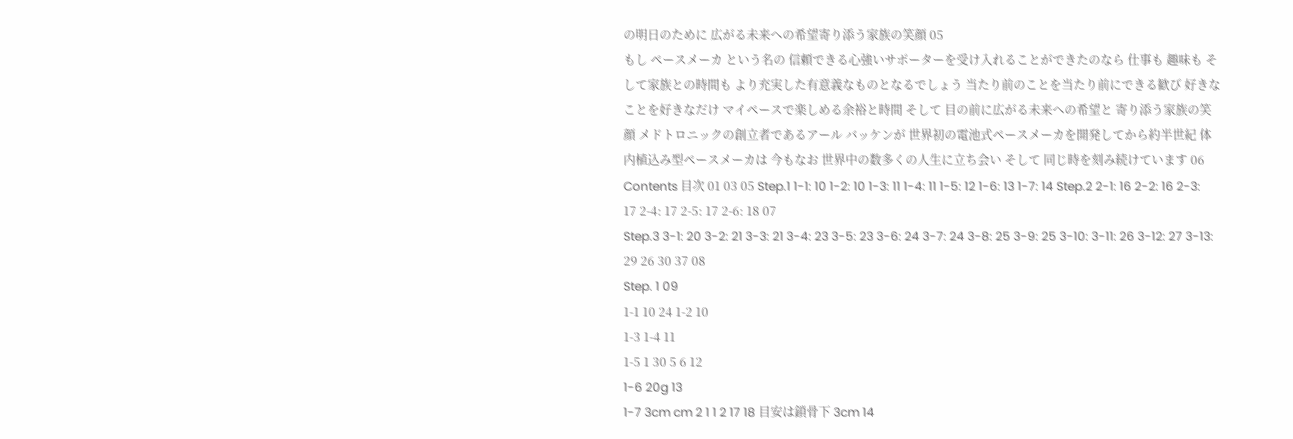の明日のために 広がる未来への希望寄り添う家族の笑顔 05
もし ペースメーカ という名の 信頼できる心強いサポーターを受け入れることができたのなら 仕事も 趣味も そして家族との時間も より充実した有意義なものとなるでしょう 当たり前のことを当たり前にできる歓び 好きなことを好きなだけ マイペースで楽しめる余裕と時間 そして 目の前に広がる未来への希望と 寄り添う家族の笑顔 メドトロニックの創立者であるアール バッケンが 世界初の電池式ペースメーカを開発してから約半世紀 体内植込み型ペースメーカは 今もなお 世界中の数多くの人生に立ち会い そして 同じ時を刻み続けています 06
Contents 目次 01 03 05 Step.1 1-1: 10 1-2: 10 1-3: 11 1-4: 11 1-5: 12 1-6: 13 1-7: 14 Step.2 2-1: 16 2-2: 16 2-3: 17 2-4: 17 2-5: 17 2-6: 18 07
Step.3 3-1: 20 3-2: 21 3-3: 21 3-4: 23 3-5: 23 3-6: 24 3-7: 24 3-8: 25 3-9: 25 3-10: 3-11: 26 3-12: 27 3-13: 29 26 30 37 08
Step. 1 09
1-1 10 24 1-2 10
1-3 1-4 11
1-5 1 30 5 6 12
1-6 20g 13
1-7 3cm cm 2 1 1 2 17 18 目安は鎖骨下 3cm 14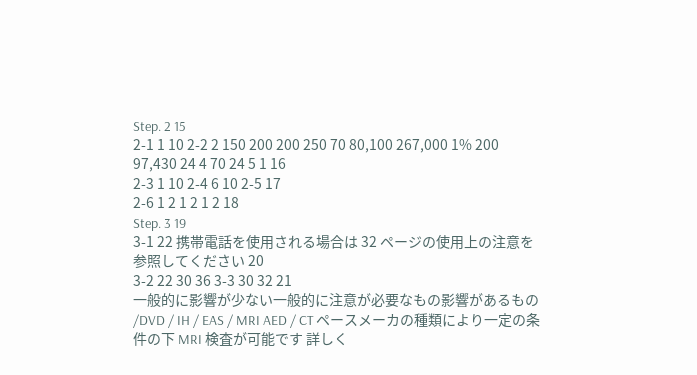Step. 2 15
2-1 1 10 2-2 2 150 200 200 250 70 80,100 267,000 1% 200 97,430 24 4 70 24 5 1 16
2-3 1 10 2-4 6 10 2-5 17
2-6 1 2 1 2 1 2 18
Step. 3 19
3-1 22 携帯電話を使用される場合は 32 ページの使用上の注意を参照してください 20
3-2 22 30 36 3-3 30 32 21
一般的に影響が少ない一般的に注意が必要なもの影響があるもの /DVD / IH / EAS / MRI AED / CT ペースメーカの種類により一定の条件の下 MRI 検査が可能です 詳しく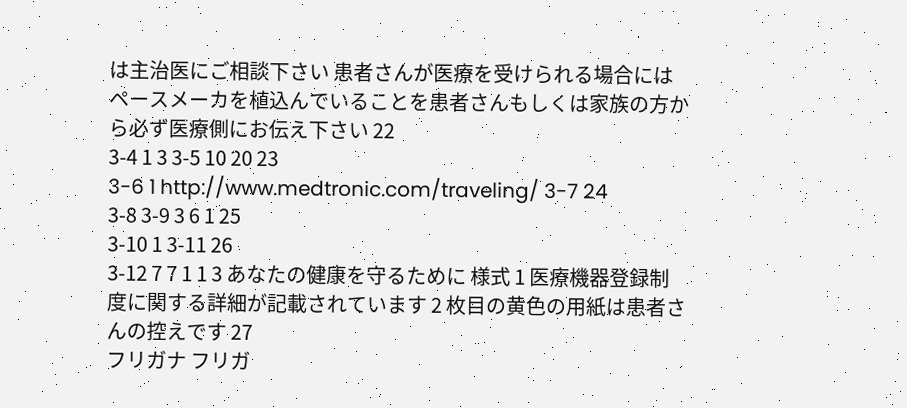は主治医にご相談下さい 患者さんが医療を受けられる場合には ペースメーカを植込んでいることを患者さんもしくは家族の方から必ず医療側にお伝え下さい 22
3-4 1 3 3-5 10 20 23
3-6 1 http://www.medtronic.com/traveling/ 3-7 24
3-8 3-9 3 6 1 25
3-10 1 3-11 26
3-12 7 7 1 1 3 あなたの健康を守るために 様式 1 医療機器登録制度に関する詳細が記載されています 2 枚目の黄色の用紙は患者さんの控えです 27
フリガナ フリガ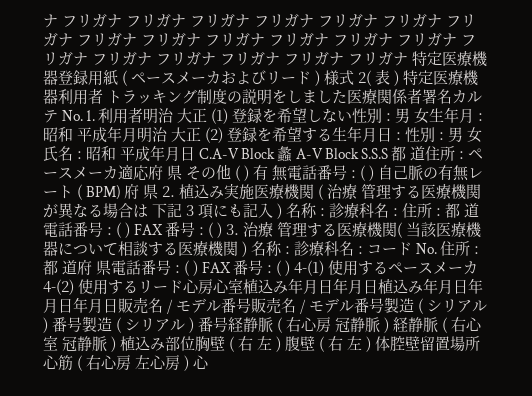ナ フリガナ フリガナ フリガナ フリガナ フリガナ フリガナ フリガナ フリガナ フリガナ フリガナ フリガナ フリガナ フリガナ フリガナ フリガナ フリガナ フリガナ フリガナ フリガナ 特定医療機器登録用紙 ( ペースメーカおよびリード ) 様式 2( 表 ) 特定医療機器利用者 トラッキング制度の説明をしました医療関係者署名カルテ No. 1. 利用者明治 大正 (1) 登録を希望しない性別 : 男 女生年月 : 昭和 平成年月明治 大正 (2) 登録を希望する生年月日 : 性別 : 男 女氏名 : 昭和 平成年月日 C.A-V Block 蠡 A-V Block S.S.S 都 道住所 : ペースメーカ適応府 県 その他 ( ) 有 無電話番号 : ( ) 自己脈の有無レート ( BPM) 府 県 2. 植込み実施医療機関 ( 治療 管理する医療機関が異なる場合は 下記 3 項にも記入 ) 名称 : 診療科名 : 住所 : 都 道 電話番号 : ( ) FAX 番号 : ( ) 3. 治療 管理する医療機関( 当該医療機器について相談する医療機関 ) 名称 : 診療科名 : コード No. 住所 : 都 道府 県電話番号 : ( ) FAX 番号 : ( ) 4-(1) 使用するペースメーカ 4-(2) 使用するリード心房心室植込み年月日年月日植込み年月日年月日年月日販売名 / モデル番号販売名 / モデル番号製造 ( シリアル ) 番号製造 ( シリアル ) 番号経静脈 ( 右心房 冠静脈 ) 経静脈 ( 右心室 冠静脈 ) 植込み部位胸壁 ( 右 左 ) 腹壁 ( 右 左 ) 体腔壁留置場所心筋 ( 右心房 左心房 ) 心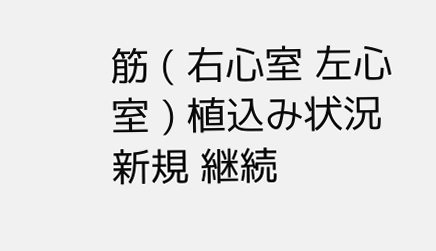筋 ( 右心室 左心室 ) 植込み状況 新規 継続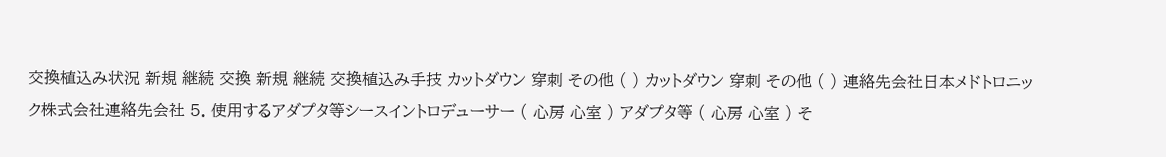交換植込み状況 新規 継続 交換 新規 継続 交換植込み手技 カットダウン 穿刺 その他 ( ) カットダウン 穿刺 その他 ( ) 連絡先会社日本メドトロニック株式会社連絡先会社 5. 使用するアダプタ等シースイントロデューサー ( 心房 心室 ) アダプタ等 ( 心房 心室 ) そ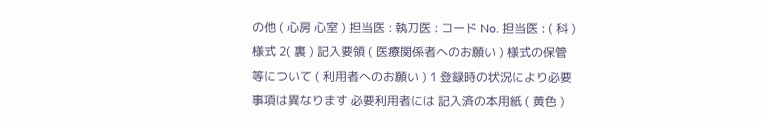の他 ( 心房 心室 ) 担当医 : 執刀医 : コード No. 担当医 : ( 科 ) 様式 2( 裏 ) 記入要領 ( 医療関係者へのお願い ) 様式の保管等について ( 利用者へのお願い ) 1 登録時の状況により必要事項は異なります 必要利用者には 記入済の本用紙 ( 黄色 )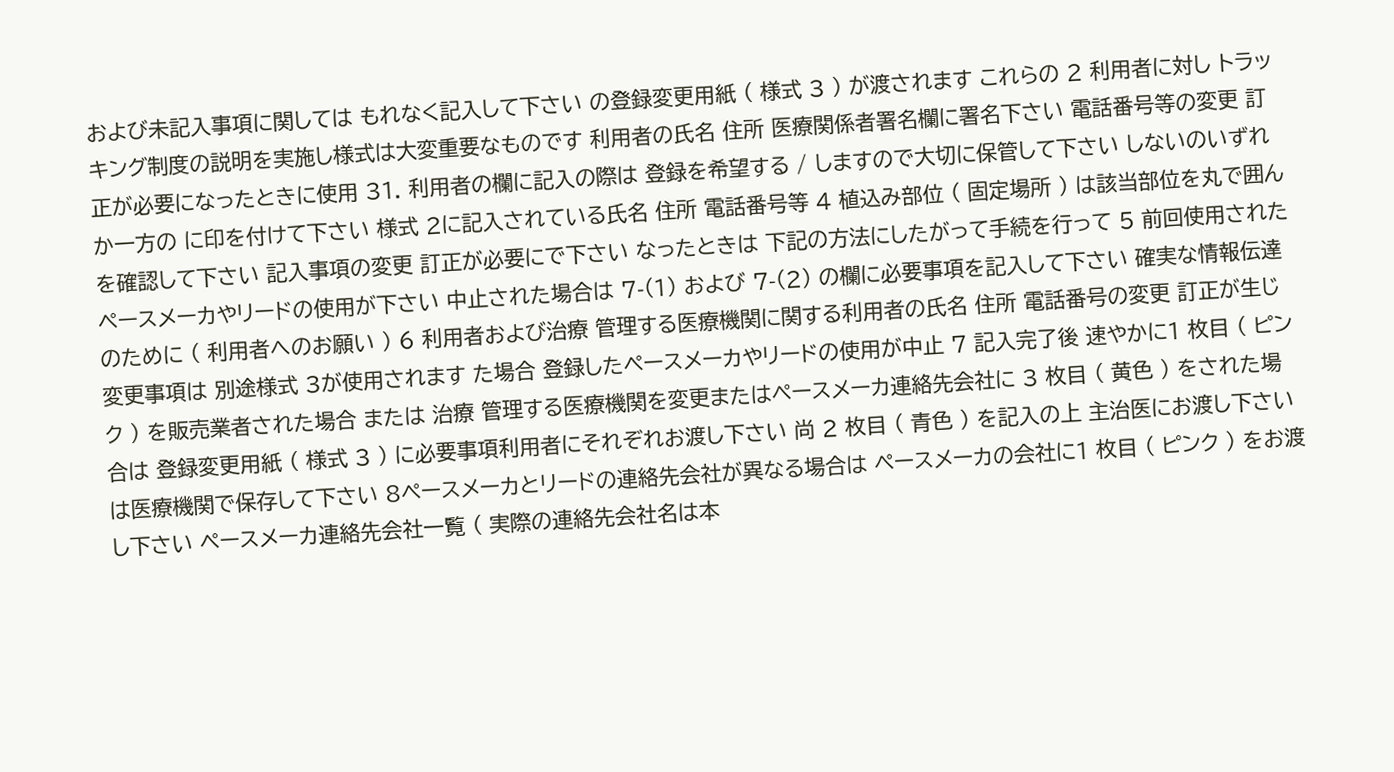および未記入事項に関しては もれなく記入して下さい の登録変更用紙 ( 様式 3 ) が渡されます これらの 2 利用者に対し トラッキング制度の説明を実施し様式は大変重要なものです 利用者の氏名 住所 医療関係者署名欄に署名下さい 電話番号等の変更 訂正が必要になったときに使用 31. 利用者の欄に記入の際は 登録を希望する / しますので大切に保管して下さい しないのいずれか一方の に印を付けて下さい 様式 2に記入されている氏名 住所 電話番号等 4 植込み部位 ( 固定場所 ) は該当部位を丸で囲んを確認して下さい 記入事項の変更 訂正が必要にで下さい なったときは 下記の方法にしたがって手続を行って 5 前回使用されたペースメーカやリードの使用が下さい 中止された場合は 7-(1) および 7-(2) の欄に必要事項を記入して下さい 確実な情報伝達のために ( 利用者へのお願い ) 6 利用者および治療 管理する医療機関に関する利用者の氏名 住所 電話番号の変更 訂正が生じ変更事項は 別途様式 3が使用されます た場合 登録したペースメーカやリードの使用が中止 7 記入完了後 速やかに1 枚目 ( ピンク ) を販売業者された場合 または 治療 管理する医療機関を変更またはペースメーカ連絡先会社に 3 枚目 ( 黄色 ) をされた場合は 登録変更用紙 ( 様式 3 ) に必要事項利用者にそれぞれお渡し下さい 尚 2 枚目 ( 青色 ) を記入の上 主治医にお渡し下さい は医療機関で保存して下さい 8ペースメーカとリードの連絡先会社が異なる場合は ペースメーカの会社に1 枚目 ( ピンク ) をお渡し下さい ペースメーカ連絡先会社一覧 ( 実際の連絡先会社名は本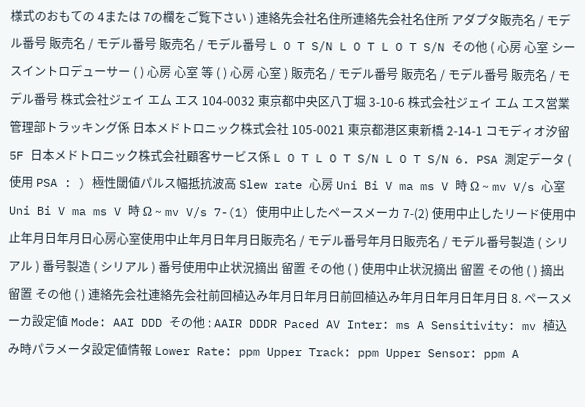様式のおもての 4または 7の欄をご覧下さい ) 連絡先会社名住所連絡先会社名住所 アダプタ販売名 / モデル番号 販売名 / モデル番号 販売名 / モデル番号 L O T S/N L O T L O T S/N その他 ( 心房 心室 シースイントロデューサー ( ) 心房 心室 等 ( ) 心房 心室 ) 販売名 / モデル番号 販売名 / モデル番号 販売名 / モデル番号 株式会社ジェイ エム エス 104-0032 東京都中央区八丁堀 3-10-6 株式会社ジェイ エム エス営業管理部トラッキング係 日本メドトロニック株式会社 105-0021 東京都港区東新橋 2-14-1 コモディオ汐留 5F 日本メドトロニック株式会社顧客サービス係 L O T L O T S/N L O T S/N 6. PSA 測定データ ( 使用 PSA : ) 極性閾値パルス幅抵抗波高 Slew rate 心房 Uni Bi V ma ms V 時 Ω ~ mv V/s 心室 Uni Bi V ma ms V 時 Ω ~ mv V/s 7-(1) 使用中止したペースメーカ 7-(2) 使用中止したリード使用中止年月日年月日心房心室使用中止年月日年月日販売名 / モデル番号年月日販売名 / モデル番号製造 ( シリアル ) 番号製造 ( シリアル ) 番号使用中止状況摘出 留置 その他 ( ) 使用中止状況摘出 留置 その他 ( ) 摘出 留置 その他 ( ) 連絡先会社連絡先会社前回植込み年月日年月日前回植込み年月日年月日年月日 8. ペースメーカ設定値 Mode: AAI DDD その他 : AAIR DDDR Paced AV Inter: ms A Sensitivity: mv 植込み時パラメータ設定値情報 Lower Rate: ppm Upper Track: ppm Upper Sensor: ppm A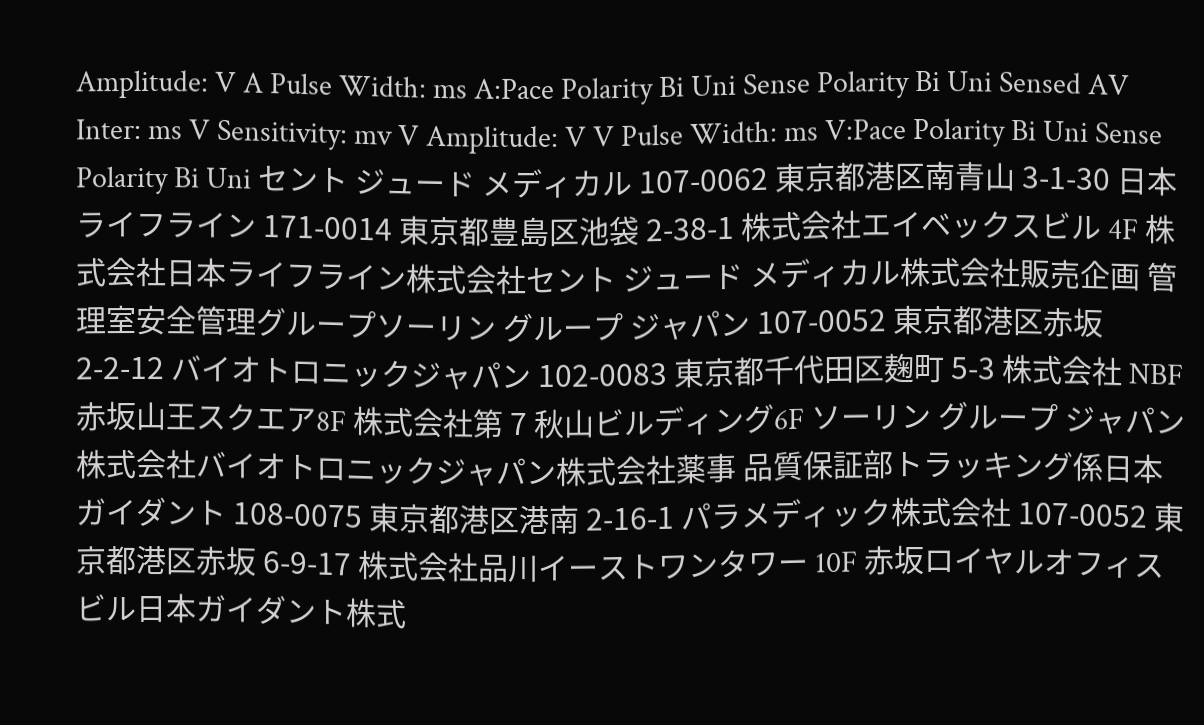Amplitude: V A Pulse Width: ms A:Pace Polarity Bi Uni Sense Polarity Bi Uni Sensed AV Inter: ms V Sensitivity: mv V Amplitude: V V Pulse Width: ms V:Pace Polarity Bi Uni Sense Polarity Bi Uni セント ジュード メディカル 107-0062 東京都港区南青山 3-1-30 日本ライフライン 171-0014 東京都豊島区池袋 2-38-1 株式会社エイベックスビル 4F 株式会社日本ライフライン株式会社セント ジュード メディカル株式会社販売企画 管理室安全管理グループソーリン グループ ジャパン 107-0052 東京都港区赤坂 2-2-12 バイオトロニックジャパン 102-0083 東京都千代田区麹町 5-3 株式会社 NBF 赤坂山王スクエア8F 株式会社第 7 秋山ビルディング6F ソーリン グループ ジャパン株式会社バイオトロニックジャパン株式会社薬事 品質保証部トラッキング係日本ガイダント 108-0075 東京都港区港南 2-16-1 パラメディック株式会社 107-0052 東京都港区赤坂 6-9-17 株式会社品川イーストワンタワー 10F 赤坂ロイヤルオフィスビル日本ガイダント株式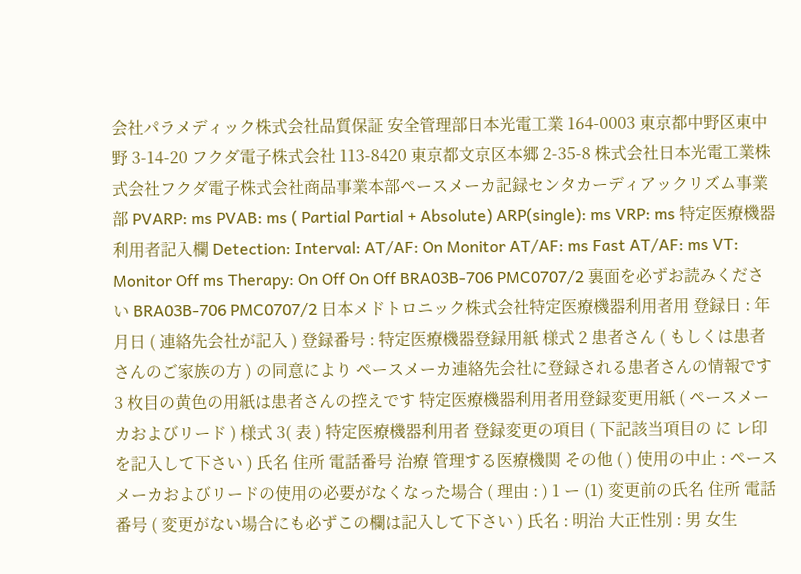会社パラメディック株式会社品質保証 安全管理部日本光電工業 164-0003 東京都中野区東中野 3-14-20 フクダ電子株式会社 113-8420 東京都文京区本郷 2-35-8 株式会社日本光電工業株式会社フクダ電子株式会社商品事業本部ペースメーカ記録センタカーディアックリズム事業部 PVARP: ms PVAB: ms ( Partial Partial + Absolute) ARP(single): ms VRP: ms 特定医療機器利用者記入欄 Detection: Interval: AT/AF: On Monitor AT/AF: ms Fast AT/AF: ms VT: Monitor Off ms Therapy: On Off On Off BRA03B-706 PMC0707/2 裏面を必ずお読みください BRA03B-706 PMC0707/2 日本メドトロニック株式会社特定医療機器利用者用 登録日 : 年月日 ( 連絡先会社が記入 ) 登録番号 : 特定医療機器登録用紙 様式 2 患者さん ( もしくは患者さんのご家族の方 ) の同意により ペースメーカ連絡先会社に登録される患者さんの情報です 3 枚目の黄色の用紙は患者さんの控えです 特定医療機器利用者用登録変更用紙 ( ペースメーカおよびリード ) 様式 3( 表 ) 特定医療機器利用者 登録変更の項目 ( 下記該当項目の に レ印を記入して下さい ) 氏名 住所 電話番号 治療 管理する医療機関 その他 ( ) 使用の中止 : ペースメーカおよびリードの使用の必要がなくなった場合 ( 理由 : ) 1 ー (1) 変更前の氏名 住所 電話番号 ( 変更がない場合にも必ずこの欄は記入して下さい ) 氏名 : 明治 大正性別 : 男 女生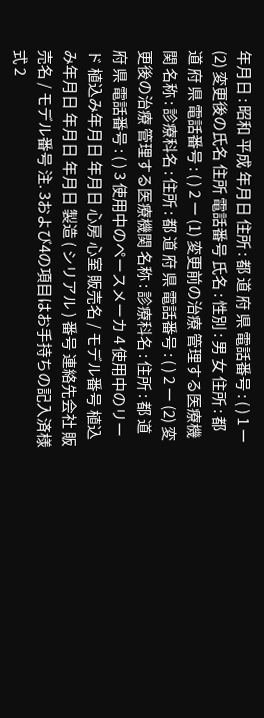年月日 : 昭和 平成 年月日 住所 : 都 道 府 県 電話番号 : ( ) 1 ー (2) 変更後の氏名 住所 電話番号 氏名 : 性別 : 男 女 住所 : 都 道 府 県 電話番号 : ( ) 2 ー (1) 変更前の治療 管理する医療機関 名称 : 診療科名 : 住所 : 都 道 府 県 電話番号 : ( ) 2 ー (2) 変更後の治療 管理する医療機関 名称 : 診療科名 : 住所 : 都 道 府 県 電話番号 : ( ) 3 使用中のペースメーカ 4 使用中のリード 植込み年月日 年月日 心房 心室 販売名 / モデル番号 植込み年月日 年月日 年月日 製造 ( シリアル ) 番号 連絡先会社 販売名 / モデル番号 注. 3および4の項目はお手持ちの記入済様式 2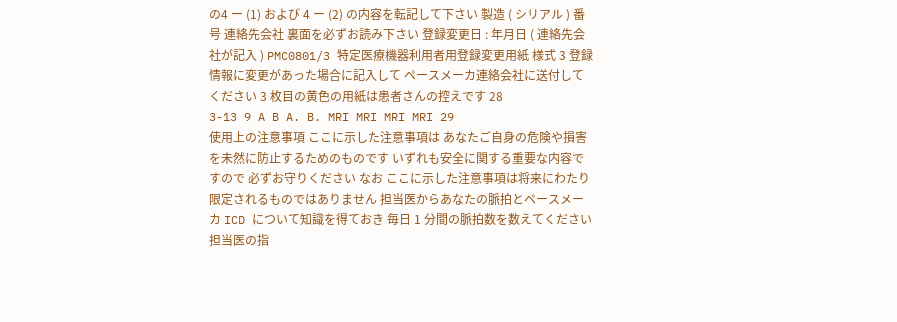の4 ー (1) および 4 ー (2) の内容を転記して下さい 製造 ( シリアル ) 番号 連絡先会社 裏面を必ずお読み下さい 登録変更日 : 年月日 ( 連絡先会社が記入 ) PMC0801/3 特定医療機器利用者用登録変更用紙 様式 3 登録情報に変更があった場合に記入して ペースメーカ連絡会社に送付してください 3 枚目の黄色の用紙は患者さんの控えです 28
3-13 9 A B A. B. MRI MRI MRI MRI 29
使用上の注意事項 ここに示した注意事項は あなたご自身の危険や損害を未然に防止するためのものです いずれも安全に関する重要な内容ですので 必ずお守りください なお ここに示した注意事項は将来にわたり限定されるものではありません 担当医からあなたの脈拍とペースメーカ ICD について知識を得ておき 毎日 1 分間の脈拍数を数えてください 担当医の指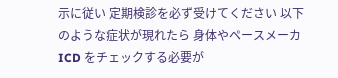示に従い 定期検診を必ず受けてください 以下のような症状が現れたら 身体やペースメーカ ICD をチェックする必要が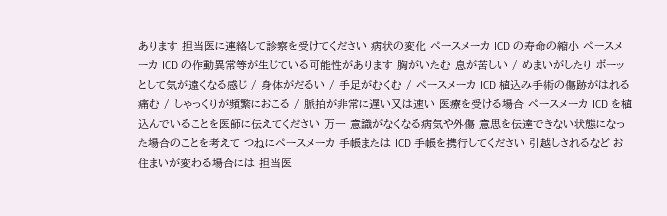あります 担当医に連絡して診察を受けてください 病状の変化 ペースメーカ ICD の寿命の縮小 ペースメーカ ICD の作動異常等が生じている可能性があります 胸がいたむ 息が苦しい / めまいがしたり ボーッとして気が遠くなる感じ / 身体がだるい / 手足がむくむ / ペースメーカ ICD 植込み手術の傷跡がはれる 痛む / しゃっくりが頻繁におこる / 脈拍が非常に遅い又は速い 医療を受ける場合 ペースメーカ ICD を植込んでいることを医師に伝えてください 万一 意識がなくなる病気や外傷 意思を伝達できない状態になった場合のことを考えて つねにペースメーカ 手帳または ICD 手帳を携行してください 引越しされるなど お住まいが変わる場合には 担当医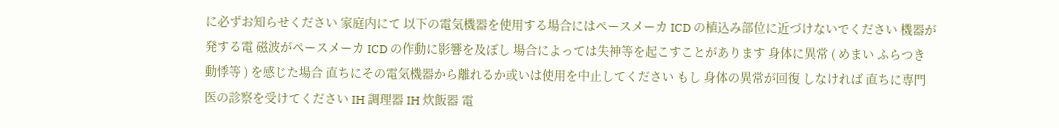に必ずお知らせください 家庭内にて 以下の電気機器を使用する場合にはペースメーカ ICD の植込み部位に近づけないでください 機器が発する電 磁波がペースメーカ ICD の作動に影響を及ぼし 場合によっては失神等を起こすことがあります 身体に異常 ( めまい ふらつき 動悸等 ) を感じた場合 直ちにその電気機器から離れるか或いは使用を中止してください もし 身体の異常が回復 しなければ 直ちに専門医の診察を受けてください IH 調理器 IH 炊飯器 電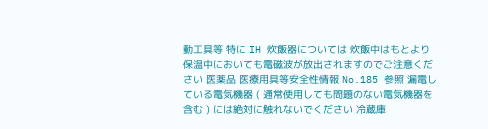動工具等 特に IH 炊飯器については 炊飯中はもとより保温中においても電磁波が放出されますのでご注意ください 医薬品 医療用具等安全性情報 No.185 参照 漏電している電気機器 ( 通常使用しても問題のない電気機器を含む ) には絶対に触れないでください 冷蔵庫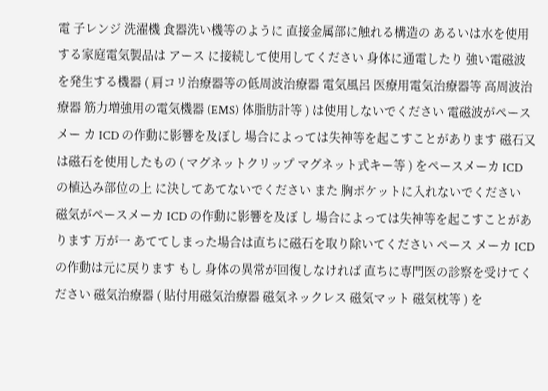電 子レンジ 洗濯機 食器洗い機等のように 直接金属部に触れる構造の あるいは水を使用する家庭電気製品は アース に接続して使用してください 身体に通電したり 強い電磁波を発生する機器 ( 肩コリ治療器等の低周波治療器 電気風呂 医療用電気治療器等 高周波治療器 筋力増強用の電気機器 (EMS) 体脂肪計等 ) は使用しないでください 電磁波がペースメー カ ICD の作動に影響を及ぼし 場合によっては失神等を起こすことがあります 磁石又は磁石を使用したもの ( マグネットクリップ マグネット式キー等 ) をペースメーカ ICD の植込み部位の上 に決してあてないでください また 胸ポケットに入れないでください 磁気がペースメーカ ICD の作動に影響を及ぼ し 場合によっては失神等を起こすことがあります 万が一 あててしまった場合は直ちに磁石を取り除いてください ペース メーカ ICD の作動は元に戻ります もし 身体の異常が回復しなければ 直ちに専門医の診察を受けてください 磁気治療器 ( 貼付用磁気治療器 磁気ネックレス 磁気マット 磁気枕等 ) を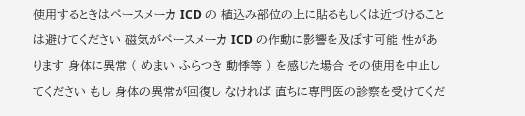使用するときはペースメーカ ICD の 植込み部位の上に貼るもしくは近づけることは避けてください 磁気がペースメーカ ICD の作動に影響を及ぼす可能 性があります 身体に異常 ( めまい ふらつき 動悸等 ) を感じた場合 その使用を中止してください もし 身体の異常が回復し なければ 直ちに専門医の診察を受けてくだ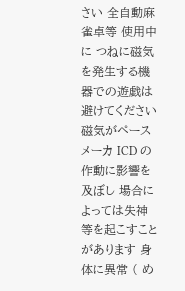さい 全自動麻雀卓等 使用中に つねに磁気を発生する機器での遊戯は避けてください 磁気がペースメーカ ICD の作動に影響を及ぼし 場合によっては失神等を起こすことがあります 身体に異常 ( め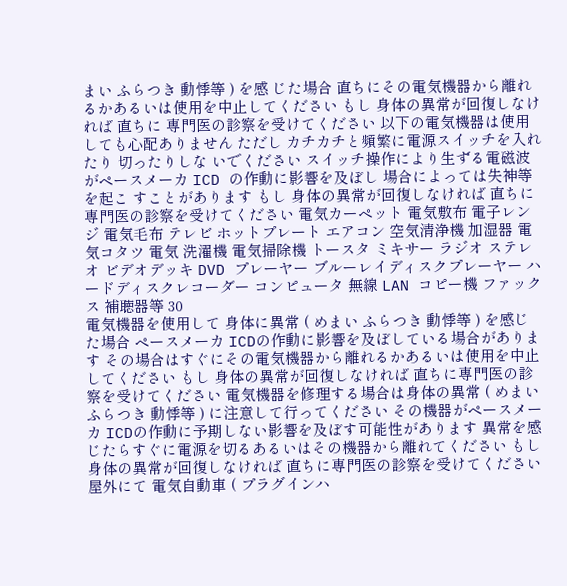まい ふらつき 動悸等 ) を感 じた場合 直ちにその電気機器から離れるかあるいは使用を中止してください もし 身体の異常が回復しなければ 直ちに 専門医の診察を受けてください 以下の電気機器は使用しても心配ありません ただし カチカチと頻繁に電源スイッチを入れたり 切ったりしな いでください スイッチ操作により生ずる電磁波がペースメーカ ICD の作動に影響を及ぼし 場合によっては失神等を起こ すことがあります もし 身体の異常が回復しなければ 直ちに専門医の診察を受けてください 電気カーペット 電気敷布 電子レンジ 電気毛布 テレビ ホットプレート エアコン 空気清浄機 加湿器 電気コタツ 電気 洗濯機 電気掃除機 トースタ ミキサー ラジオ ステレオ ビデオデッキ DVD プレーヤー ブルーレイディスクプレーヤー ハードディスクレコーダー コンピュータ 無線 LAN コピー機 ファックス 補聴器等 30
電気機器を使用して 身体に異常 ( めまい ふらつき 動悸等 ) を感じた場合 ペースメーカ ICDの作動に影響を及ぼしている場合があります その場合はすぐにその電気機器から離れるかあるいは使用を中止してください もし 身体の異常が回復しなければ 直ちに専門医の診察を受けてください 電気機器を修理する場合は身体の異常 ( めまい ふらつき 動悸等 ) に注意して行ってください その機器がペースメーカ ICDの作動に予期しない影響を及ぼす可能性があります 異常を感じたらすぐに電源を切るあるいはその機器から離れてください もし 身体の異常が回復しなければ 直ちに専門医の診察を受けてください 屋外にて 電気自動車 ( プラグインハ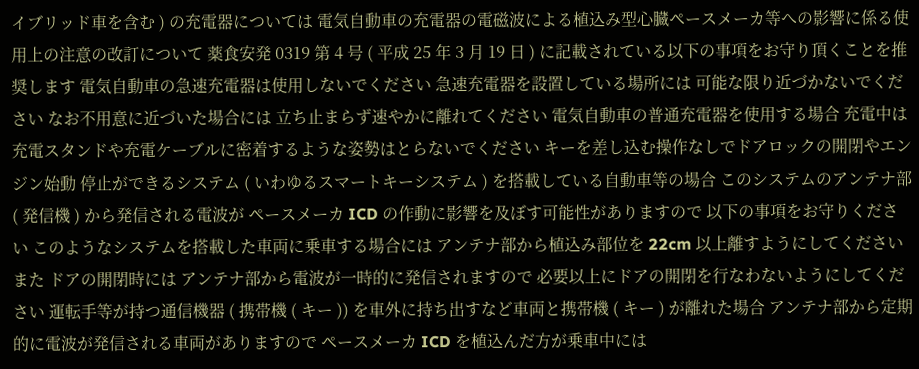イブリッド車を含む ) の充電器については 電気自動車の充電器の電磁波による植込み型心臓ペースメーカ等への影響に係る使用上の注意の改訂について 薬食安発 0319 第 4 号 ( 平成 25 年 3 月 19 日 ) に記載されている以下の事項をお守り頂くことを推奨します 電気自動車の急速充電器は使用しないでください 急速充電器を設置している場所には 可能な限り近づかないでください なお不用意に近づいた場合には 立ち止まらず速やかに離れてください 電気自動車の普通充電器を使用する場合 充電中は充電スタンドや充電ケーブルに密着するような姿勢はとらないでください キーを差し込む操作なしでドアロックの開閉やエンジン始動 停止ができるシステム ( いわゆるスマートキーシステム ) を搭載している自動車等の場合 このシステムのアンテナ部 ( 発信機 ) から発信される電波が ペースメーカ ICD の作動に影響を及ぼす可能性がありますので 以下の事項をお守りください このようなシステムを搭載した車両に乗車する場合には アンテナ部から植込み部位を 22cm 以上離すようにしてください また ドアの開閉時には アンテナ部から電波が一時的に発信されますので 必要以上にドアの開閉を行なわないようにしてください 運転手等が持つ通信機器 ( 携帯機 ( キー )) を車外に持ち出すなど車両と携帯機 ( キー ) が離れた場合 アンテナ部から定期的に電波が発信される車両がありますので ペースメーカ ICD を植込んだ方が乗車中には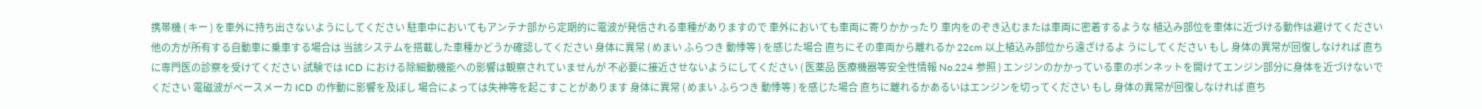携帯機 ( キー ) を車外に持ち出さないようにしてください 駐車中においてもアンテナ部から定期的に電波が発信される車種がありますので 車外においても車両に寄りかかったり 車内をのぞき込むまたは車両に密着するような 植込み部位を車体に近づける動作は避けてください 他の方が所有する自動車に乗車する場合は 当該システムを搭載した車種かどうか確認してください 身体に異常 ( めまい ふらつき 動悸等 ) を感じた場合 直ちにその車両から離れるか 22cm 以上植込み部位から遠ざけるよ うにしてください もし 身体の異常が回復しなければ 直ちに専門医の診察を受けてください 試験では ICD における除細動機能への影響は観察されていませんが 不必要に接近させないようにしてください ( 医薬品 医療機器等安全性情報 No.224 参照 ) エンジンのかかっている車のボンネットを開けてエンジン部分に身体を近づけないでください 電磁波がペースメーカ ICD の作動に影響を及ぼし 場合によっては失神等を起こすことがあります 身体に異常 ( めまい ふらつき 動悸等 ) を感じた場合 直ちに離れるかあるいはエンジンを切ってください もし 身体の異常が回復しなければ 直ち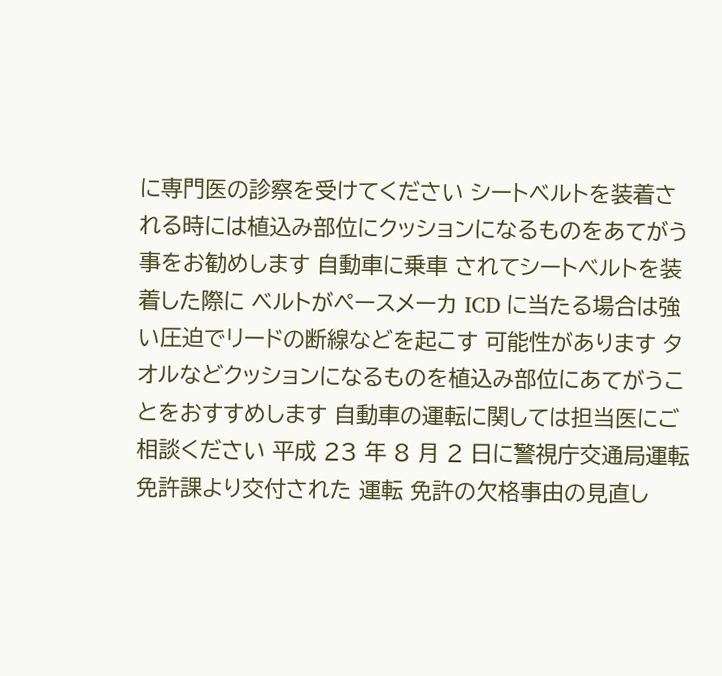に専門医の診察を受けてください シートベルトを装着される時には植込み部位にクッションになるものをあてがう事をお勧めします 自動車に乗車 されてシートベルトを装着した際に ベルトがペースメーカ ICD に当たる場合は強い圧迫でリードの断線などを起こす 可能性があります タオルなどクッションになるものを植込み部位にあてがうことをおすすめします 自動車の運転に関しては担当医にご相談ください 平成 23 年 8 月 2 日に警視庁交通局運転免許課より交付された 運転 免許の欠格事由の見直し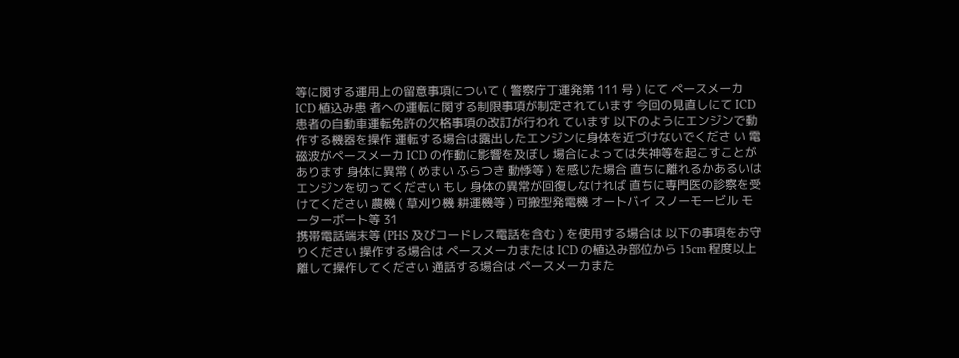等に関する運用上の留意事項について ( 警察庁丁運発第 111 号 ) にて ペースメーカ ICD 植込み患 者への運転に関する制限事項が制定されています 今回の見直しにて ICD 患者の自動車運転免許の欠格事項の改訂が行われ ています 以下のようにエンジンで動作する機器を操作 運転する場合は露出したエンジンに身体を近づけないでくださ い 電磁波がペースメーカ ICD の作動に影響を及ぼし 場合によっては失神等を起こすことがあります 身体に異常 ( めまい ふらつき 動悸等 ) を感じた場合 直ちに離れるかあるいはエンジンを切ってください もし 身体の異常が回復しなければ 直ちに専門医の診察を受けてください 農機 ( 草刈り機 耕運機等 ) 可搬型発電機 オートバイ スノーモービル モーターボート等 31
携帯電話端末等 (PHS 及びコードレス電話を含む ) を使用する場合は 以下の事項をお守りください 操作する場合は ペースメーカまたは ICD の植込み部位から 15cm 程度以上離して操作してください 通話する場合は ペースメーカまた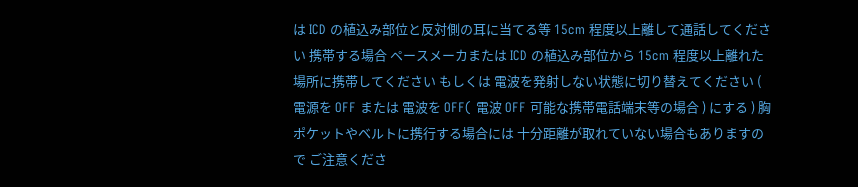は ICD の植込み部位と反対側の耳に当てる等 15cm 程度以上離して通話してください 携帯する場合 ペースメーカまたは ICD の植込み部位から 15cm 程度以上離れた場所に携帯してください もしくは 電波を発射しない状態に切り替えてください ( 電源を OFF または 電波を OFF( 電波 OFF 可能な携帯電話端末等の場合 ) にする ) 胸ポケットやベルトに携行する場合には 十分距離が取れていない場合もありますので ご注意くださ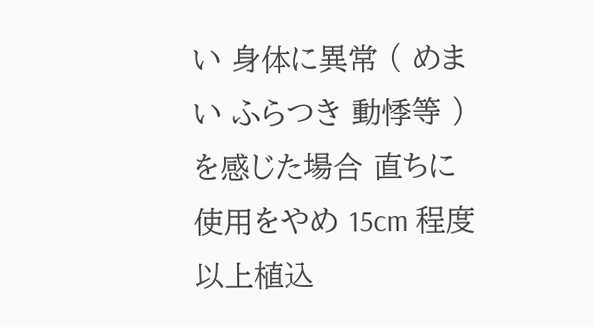い 身体に異常 ( めまい ふらつき 動悸等 ) を感じた場合 直ちに使用をやめ 15cm 程度以上植込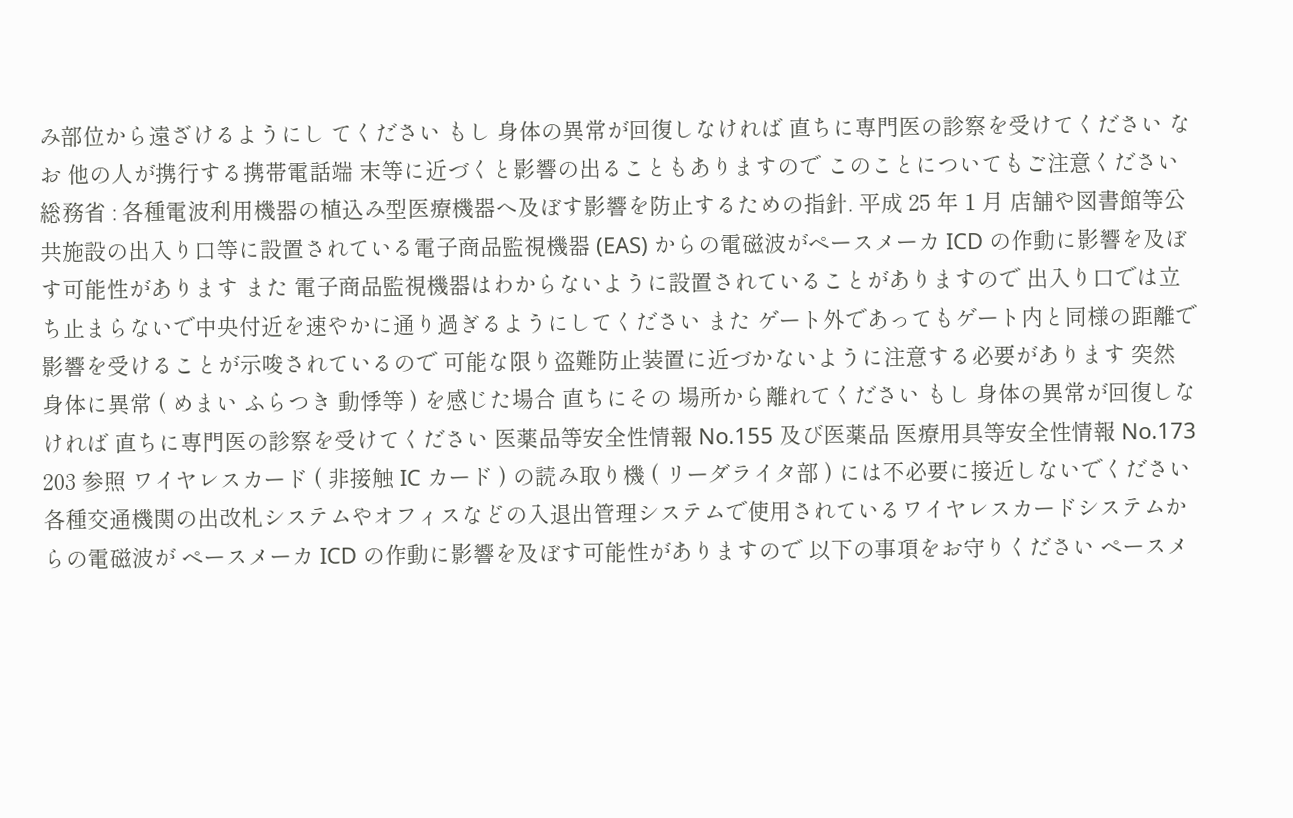み部位から遠ざけるようにし てください もし 身体の異常が回復しなければ 直ちに専門医の診察を受けてください なお 他の人が携行する携帯電話端 末等に近づくと影響の出ることもありますので このことについてもご注意ください 総務省 : 各種電波利用機器の植込み型医療機器へ及ぼす影響を防止するための指針. 平成 25 年 1 月 店舗や図書館等公共施設の出入り口等に設置されている電子商品監視機器 (EAS) からの電磁波がペースメーカ ICD の作動に影響を及ぼす可能性があります また 電子商品監視機器はわからないように設置されていることがありますので 出入り口では立ち止まらないで中央付近を速やかに通り過ぎるようにしてください また ゲート外であってもゲート内と同様の距離で影響を受けることが示唆されているので 可能な限り盗難防止装置に近づかないように注意する必要があります 突然 身体に異常 ( めまい ふらつき 動悸等 ) を感じた場合 直ちにその 場所から離れてください もし 身体の異常が回復しなければ 直ちに専門医の診察を受けてください 医薬品等安全性情報 No.155 及び医薬品 医療用具等安全性情報 No.173 203 参照 ワイヤレスカード ( 非接触 IC カード ) の読み取り機 ( リーダライタ部 ) には不必要に接近しないでください 各種交通機関の出改札システムやオフィスなどの入退出管理システムで使用されているワイヤレスカードシステムからの電磁波が ペースメーカ ICD の作動に影響を及ぼす可能性がありますので 以下の事項をお守りください ペースメ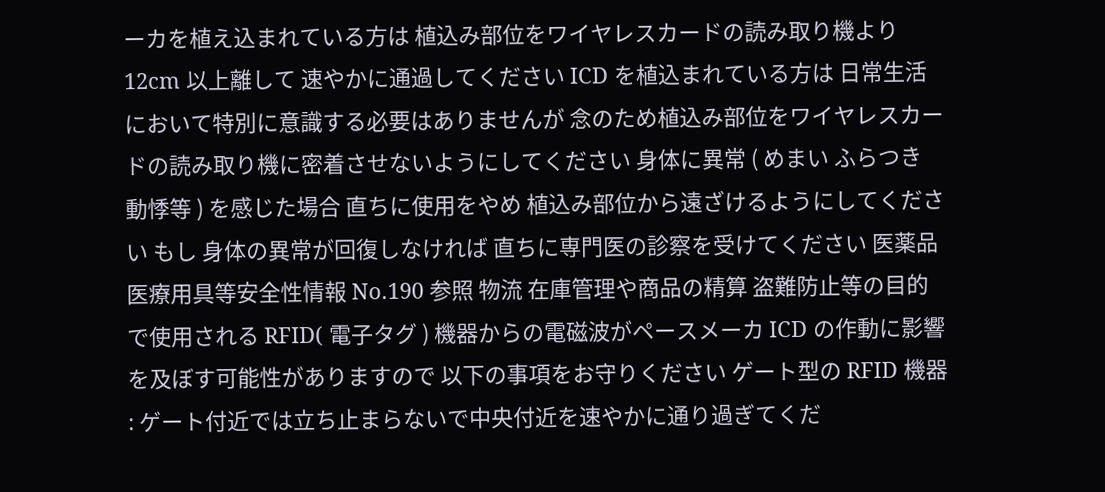ーカを植え込まれている方は 植込み部位をワイヤレスカードの読み取り機より 12cm 以上離して 速やかに通過してください ICD を植込まれている方は 日常生活において特別に意識する必要はありませんが 念のため植込み部位をワイヤレスカードの読み取り機に密着させないようにしてください 身体に異常 ( めまい ふらつき 動悸等 ) を感じた場合 直ちに使用をやめ 植込み部位から遠ざけるようにしてください もし 身体の異常が回復しなければ 直ちに専門医の診察を受けてください 医薬品 医療用具等安全性情報 No.190 参照 物流 在庫管理や商品の精算 盗難防止等の目的で使用される RFID( 電子タグ ) 機器からの電磁波がペースメーカ ICD の作動に影響を及ぼす可能性がありますので 以下の事項をお守りください ゲート型の RFID 機器 : ゲート付近では立ち止まらないで中央付近を速やかに通り過ぎてくだ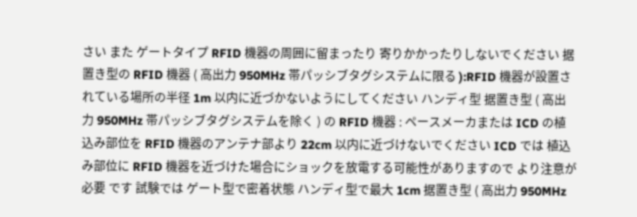さい また ゲートタイプ RFID 機器の周囲に留まったり 寄りかかったりしないでください 据置き型の RFID 機器 ( 高出力 950MHz 帯パッシブタグシステムに限る ):RFID 機器が設置されている場所の半径 1m 以内に近づかないようにしてください ハンディ型 据置き型 ( 高出力 950MHz 帯パッシブタグシステムを除く ) の RFID 機器 : ペースメーカまたは ICD の植込み部位を RFID 機器のアンテナ部より 22cm 以内に近づけないでください ICD では 植込み部位に RFID 機器を近づけた場合にショックを放電する可能性がありますので より注意が必要 です 試験では ゲート型で密着状態 ハンディ型で最大 1cm 据置き型 ( 高出力 950MHz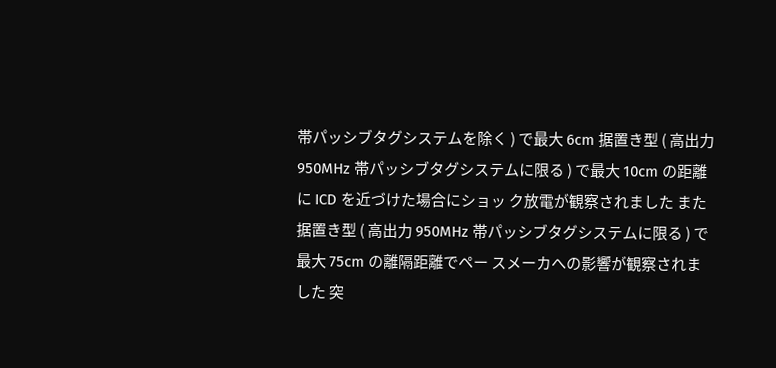帯パッシブタグシステムを除く ) で最大 6cm 据置き型 ( 高出力 950MHz 帯パッシブタグシステムに限る ) で最大 10cm の距離に ICD を近づけた場合にショッ ク放電が観察されました また 据置き型 ( 高出力 950MHz 帯パッシブタグシステムに限る ) で最大 75cm の離隔距離でペー スメーカへの影響が観察されました 突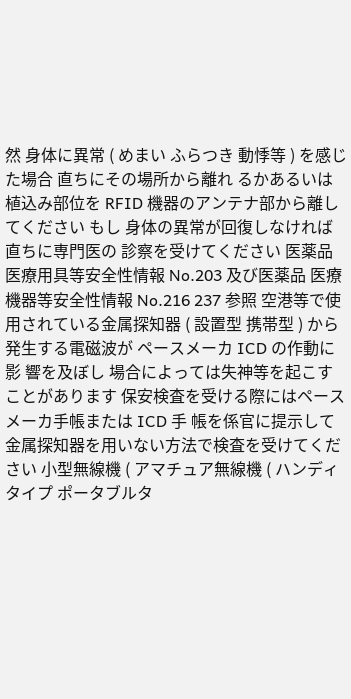然 身体に異常 ( めまい ふらつき 動悸等 ) を感じた場合 直ちにその場所から離れ るかあるいは植込み部位を RFID 機器のアンテナ部から離してください もし 身体の異常が回復しなければ 直ちに専門医の 診察を受けてください 医薬品 医療用具等安全性情報 No.203 及び医薬品 医療機器等安全性情報 No.216 237 参照 空港等で使用されている金属探知器 ( 設置型 携帯型 ) から発生する電磁波が ペースメーカ ICD の作動に影 響を及ぼし 場合によっては失神等を起こすことがあります 保安検査を受ける際にはペースメーカ手帳または ICD 手 帳を係官に提示して 金属探知器を用いない方法で検査を受けてください 小型無線機 ( アマチュア無線機 ( ハンディタイプ ポータブルタ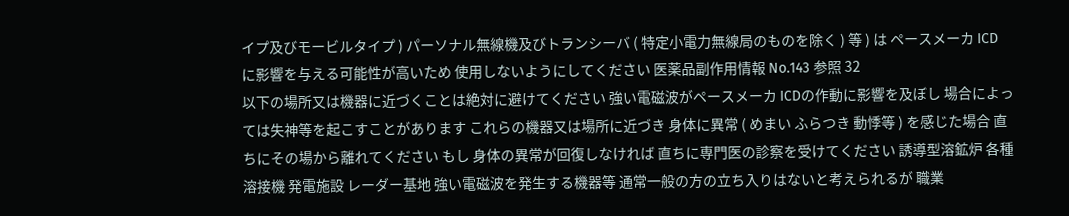イプ及びモービルタイプ ) パーソナル無線機及びトランシーバ ( 特定小電力無線局のものを除く ) 等 ) は ペースメーカ ICD に影響を与える可能性が高いため 使用しないようにしてください 医薬品副作用情報 No.143 参照 32
以下の場所又は機器に近づくことは絶対に避けてください 強い電磁波がペースメーカ ICDの作動に影響を及ぼし 場合によっては失神等を起こすことがあります これらの機器又は場所に近づき 身体に異常 ( めまい ふらつき 動悸等 ) を感じた場合 直ちにその場から離れてください もし 身体の異常が回復しなければ 直ちに専門医の診察を受けてください 誘導型溶鉱炉 各種溶接機 発電施設 レーダー基地 強い電磁波を発生する機器等 通常一般の方の立ち入りはないと考えられるが 職業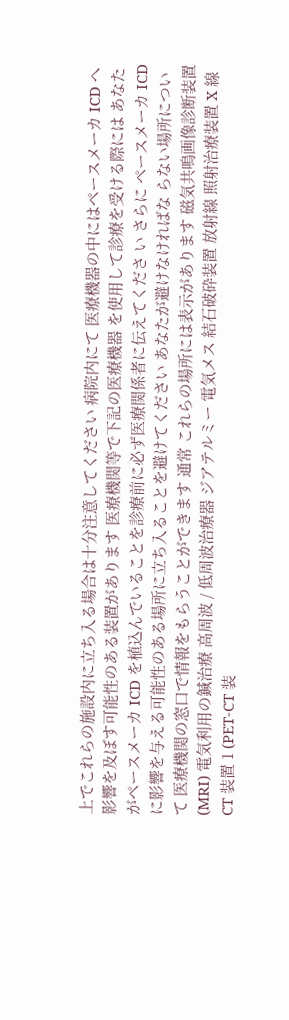上でこれらの施設内に立ち入る場合は十分注意してください 病院内にて 医療機器の中にはペースメーカ ICD へ影響を及ぼす可能性のある装置があります 医療機関等で下記の医療機器 を使用して診療を受ける際には あなたがペースメーカ ICD を植込んでいることを診療前に必ず医療関係者に伝えてくださ い さらに ペースメーカ ICD に影響を与える可能性のある場所に立ち入ることを避けてください あなたが避けなければな らない場所について 医療機関の窓口で情報をもらうことができます 通常 これらの場所には表示があります 磁気共鳴画像診断装置 (MRI) 電気利用の鍼治療 高周波 / 低周波治療器 ジアテルミー 電気メス 結石破砕装置 放射線 照射治療装置 X 線 CT 装置 1 (PET-CT 装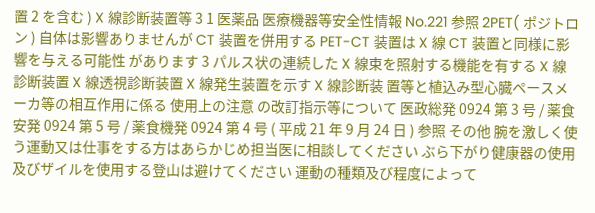置 2 を含む ) X 線診断装置等 3 1 医薬品 医療機器等安全性情報 No.221 参照 2PET( ポジトロン ) 自体は影響ありませんが CT 装置を併用する PET-CT 装置は X 線 CT 装置と同様に影響を与える可能性 があります 3 パルス状の連続した X 線束を照射する機能を有する X 線診断装置 X 線透視診断装置 X 線発生装置を示す X 線診断装 置等と植込み型心臓ペースメーカ等の相互作用に係る 使用上の注意 の改訂指示等について 医政総発 0924 第 3 号 / 薬食安発 0924 第 5 号 / 薬食機発 0924 第 4 号 ( 平成 21 年 9 月 24 日 ) 参照 その他 腕を激しく使う運動又は仕事をする方はあらかじめ担当医に相談してください ぶら下がり健康器の使用及びザイルを使用する登山は避けてください 運動の種類及び程度によって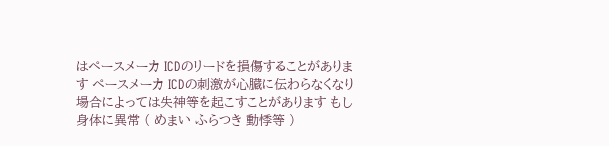はペースメーカ ICDのリードを損傷することがあります ペースメーカ ICDの刺激が心臓に伝わらなくなり 場合によっては失神等を起こすことがあります もし 身体に異常 ( めまい ふらつき 動悸等 )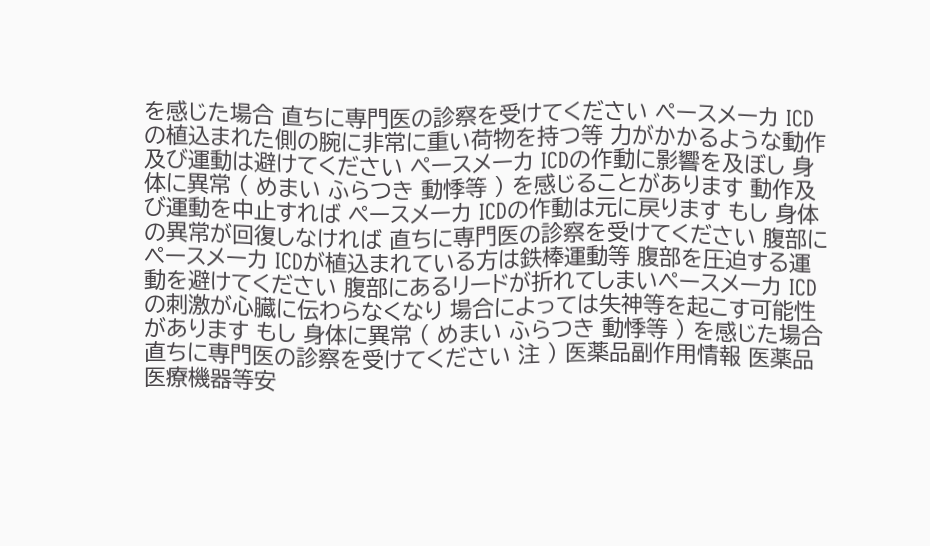を感じた場合 直ちに専門医の診察を受けてください ペースメーカ ICDの植込まれた側の腕に非常に重い荷物を持つ等 力がかかるような動作及び運動は避けてください ペースメーカ ICDの作動に影響を及ぼし 身体に異常 ( めまい ふらつき 動悸等 ) を感じることがあります 動作及び運動を中止すれば ペースメーカ ICDの作動は元に戻ります もし 身体の異常が回復しなければ 直ちに専門医の診察を受けてください 腹部にペースメーカ ICDが植込まれている方は鉄棒運動等 腹部を圧迫する運動を避けてください 腹部にあるリードが折れてしまいペースメーカ ICDの刺激が心臓に伝わらなくなり 場合によっては失神等を起こす可能性があります もし 身体に異常 ( めまい ふらつき 動悸等 ) を感じた場合 直ちに専門医の診察を受けてください 注 ) 医薬品副作用情報 医薬品 医療機器等安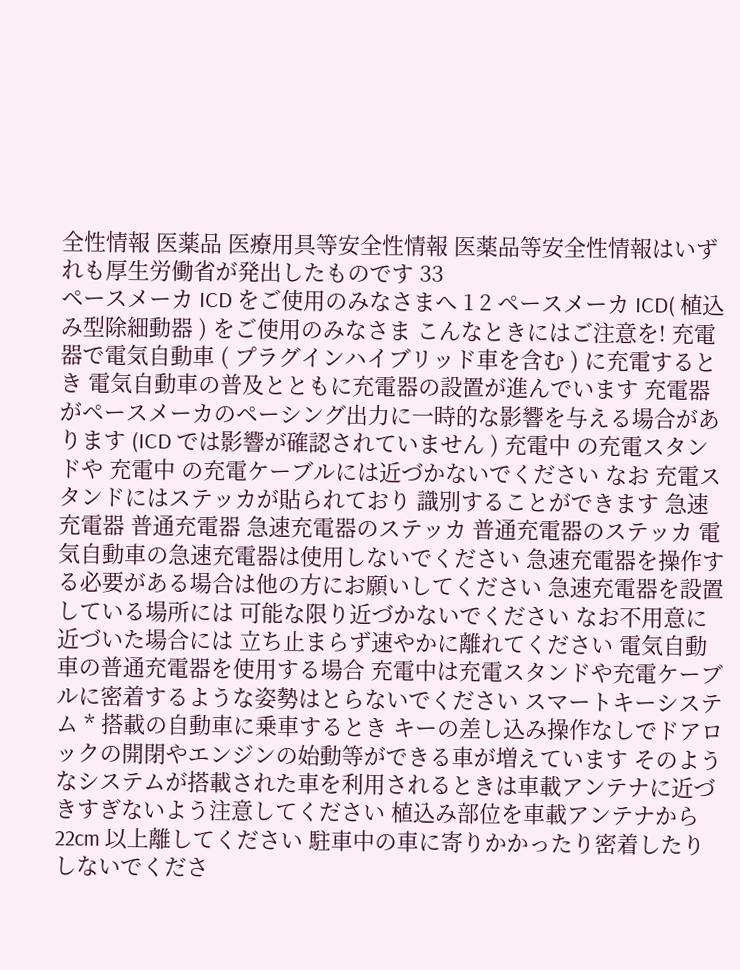全性情報 医薬品 医療用具等安全性情報 医薬品等安全性情報はいずれも厚生労働省が発出したものです 33
ペースメーカ ICD をご使用のみなさまへ 1 2 ペースメーカ ICD( 植込み型除細動器 ) をご使用のみなさま こんなときにはご注意を! 充電器で電気自動車 ( プラグインハイブリッド車を含む ) に充電するとき 電気自動車の普及とともに充電器の設置が進んでいます 充電器がペースメーカのペーシング出力に一時的な影響を与える場合があります (ICD では影響が確認されていません ) 充電中 の充電スタンドや 充電中 の充電ケーブルには近づかないでください なお 充電スタンドにはステッカが貼られており 識別することができます 急速充電器 普通充電器 急速充電器のステッカ 普通充電器のステッカ 電気自動車の急速充電器は使用しないでください 急速充電器を操作する必要がある場合は他の方にお願いしてください 急速充電器を設置している場所には 可能な限り近づかないでください なお不用意に近づいた場合には 立ち止まらず速やかに離れてください 電気自動車の普通充電器を使用する場合 充電中は充電スタンドや充電ケーブルに密着するような姿勢はとらないでください スマートキーシステム * 搭載の自動車に乗車するとき キーの差し込み操作なしでドアロックの開閉やエンジンの始動等ができる車が増えています そのようなシステムが搭載された車を利用されるときは車載アンテナに近づきすぎないよう注意してください 植込み部位を車載アンテナから 22cm 以上離してください 駐車中の車に寄りかかったり密着したりしないでくださ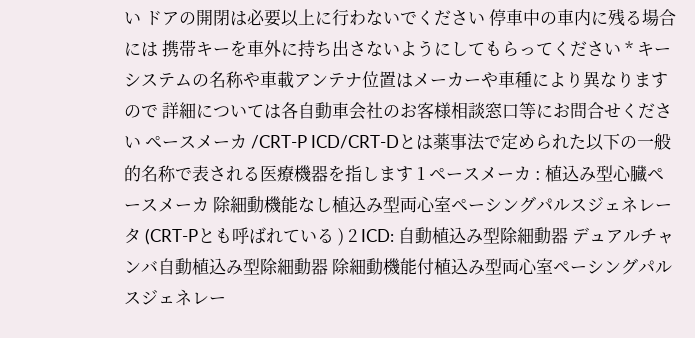い ドアの開閉は必要以上に行わないでください 停車中の車内に残る場合には 携帯キーを車外に持ち出さないようにしてもらってください * キーシステムの名称や車載アンテナ位置はメーカーや車種により異なりますので 詳細については各自動車会社のお客様相談窓口等にお問合せください ペースメーカ /CRT-P ICD/CRT-Dとは薬事法で定められた以下の一般的名称で表される医療機器を指します 1 ペースメーカ : 植込み型心臓ペースメーカ 除細動機能なし植込み型両心室ペーシングパルスジェネレータ (CRT-Pとも呼ばれている ) 2 ICD: 自動植込み型除細動器 デュアルチャンバ自動植込み型除細動器 除細動機能付植込み型両心室ペーシングパルスジェネレー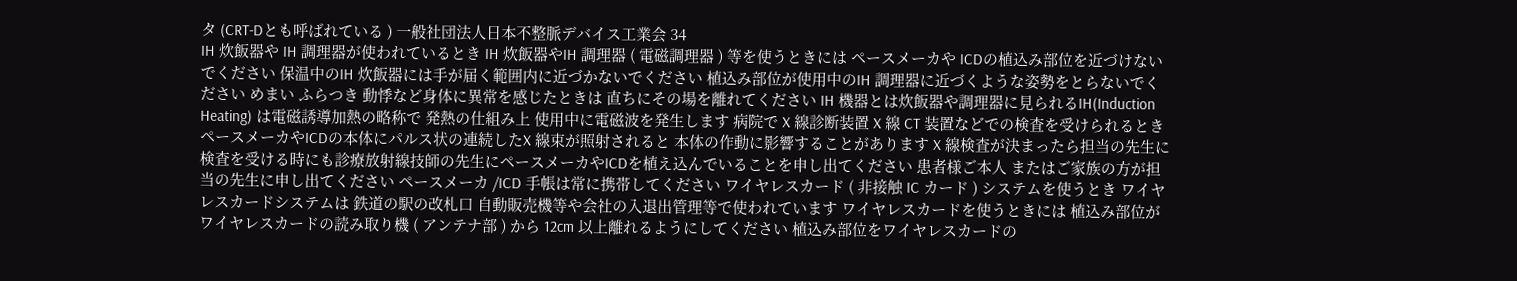タ (CRT-Dとも呼ばれている ) 一般社団法人日本不整脈デバイス工業会 34
IH 炊飯器や IH 調理器が使われているとき IH 炊飯器やIH 調理器 ( 電磁調理器 ) 等を使うときには ペースメーカや ICDの植込み部位を近づけないでください 保温中のIH 炊飯器には手が届く範囲内に近づかないでください 植込み部位が使用中のIH 調理器に近づくような姿勢をとらないでください めまい ふらつき 動悸など身体に異常を感じたときは 直ちにその場を離れてください IH 機器とは炊飯器や調理器に見られるIH(Induction Heating) は電磁誘導加熱の略称で 発熱の仕組み上 使用中に電磁波を発生します 病院で X 線診断装置 X 線 CT 装置などでの検査を受けられるとき ペースメーカやICDの本体にパルス状の連続したX 線束が照射されると 本体の作動に影響することがあります X 線検査が決まったら担当の先生に 検査を受ける時にも診療放射線技師の先生にペースメーカやICDを植え込んでいることを申し出てください 患者様ご本人 またはご家族の方が担当の先生に申し出てください ペースメーカ /ICD 手帳は常に携帯してください ワイヤレスカード ( 非接触 IC カード ) システムを使うとき ワイヤレスカードシステムは 鉄道の駅の改札口 自動販売機等や会社の入退出管理等で使われています ワイヤレスカードを使うときには 植込み部位がワイヤレスカードの読み取り機 ( アンテナ部 ) から 12cm 以上離れるようにしてください 植込み部位をワイヤレスカードの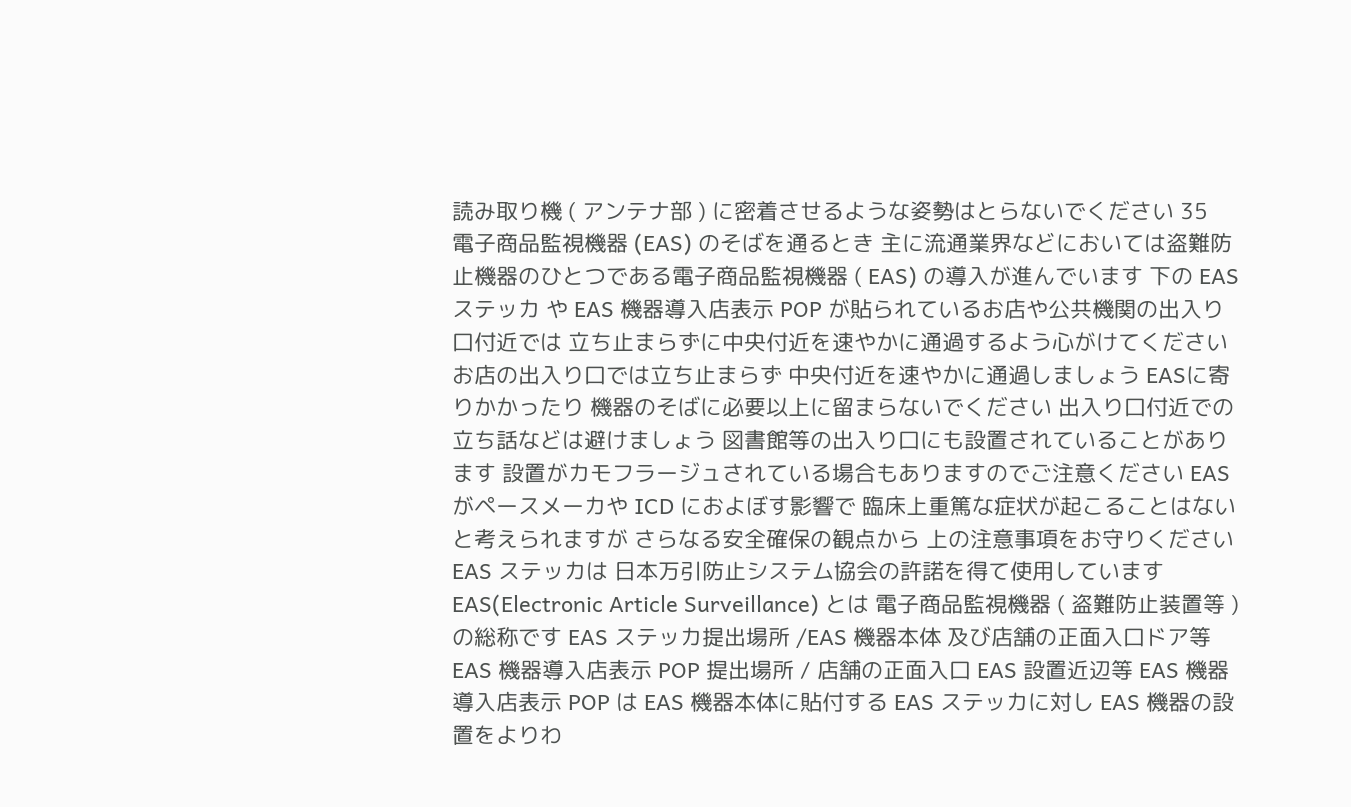読み取り機 ( アンテナ部 ) に密着させるような姿勢はとらないでください 35
電子商品監視機器 (EAS) のそばを通るとき 主に流通業界などにおいては盗難防止機器のひとつである電子商品監視機器 ( EAS) の導入が進んでいます 下の EAS ステッカ や EAS 機器導入店表示 POP が貼られているお店や公共機関の出入り口付近では 立ち止まらずに中央付近を速やかに通過するよう心がけてください お店の出入り口では立ち止まらず 中央付近を速やかに通過しましょう EASに寄りかかったり 機器のそばに必要以上に留まらないでください 出入り口付近での立ち話などは避けましょう 図書館等の出入り口にも設置されていることがあります 設置がカモフラージュされている場合もありますのでご注意ください EAS がペースメーカや ICD におよぼす影響で 臨床上重篤な症状が起こることはないと考えられますが さらなる安全確保の観点から 上の注意事項をお守りください EAS ステッカは 日本万引防止システム協会の許諾を得て使用しています EAS(Electronic Article Surveillance) とは 電子商品監視機器 ( 盗難防止装置等 ) の総称です EAS ステッカ提出場所 /EAS 機器本体 及び店舗の正面入口ドア等 EAS 機器導入店表示 POP 提出場所 / 店舗の正面入口 EAS 設置近辺等 EAS 機器導入店表示 POP は EAS 機器本体に貼付する EAS ステッカに対し EAS 機器の設置をよりわ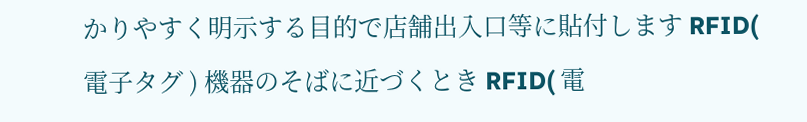かりやすく明示する目的で店舗出入口等に貼付します RFID( 電子タグ ) 機器のそばに近づくとき RFID( 電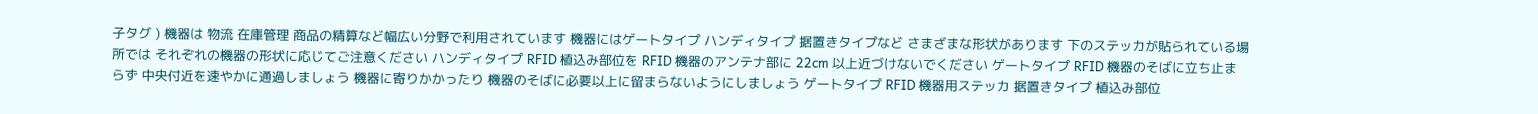子タグ ) 機器は 物流 在庫管理 商品の精算など幅広い分野で利用されています 機器にはゲートタイプ ハンディタイプ 据置きタイプなど さまざまな形状があります 下のステッカが貼られている場所では それぞれの機器の形状に応じてご注意ください ハンディタイプ RFID 植込み部位を RFID 機器のアンテナ部に 22cm 以上近づけないでください ゲートタイプ RFID 機器のそばに立ち止まらず 中央付近を速やかに通過しましょう 機器に寄りかかったり 機器のそばに必要以上に留まらないようにしましょう ゲートタイプ RFID 機器用ステッカ 据置きタイプ 植込み部位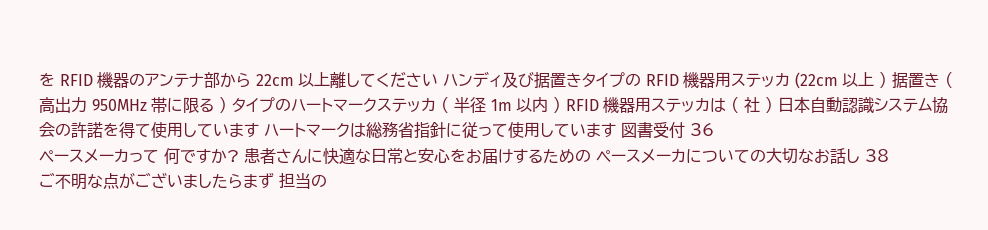を RFID 機器のアンテナ部から 22cm 以上離してください ハンディ及び据置きタイプの RFID 機器用ステッカ (22cm 以上 ) 据置き ( 高出力 950MHz 帯に限る ) タイプのハートマークステッカ ( 半径 1m 以内 ) RFID 機器用ステッカは ( 社 ) 日本自動認識システム協会の許諾を得て使用しています ハートマークは総務省指針に従って使用しています 図書受付 36
ペースメーカって 何ですか? 患者さんに快適な日常と安心をお届けするための ペースメーカについての大切なお話し 38
ご不明な点がございましたらまず 担当の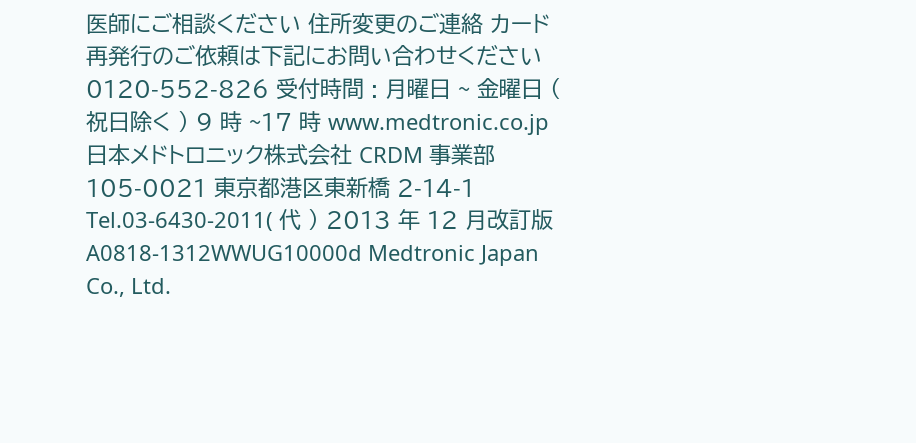医師にご相談ください 住所変更のご連絡 カード再発行のご依頼は下記にお問い合わせください 0120-552-826 受付時間 : 月曜日 ~ 金曜日 ( 祝日除く ) 9 時 ~17 時 www.medtronic.co.jp 日本メドトロニック株式会社 CRDM 事業部 105-0021 東京都港区東新橋 2-14-1 Tel.03-6430-2011( 代 ) 2013 年 12 月改訂版 A0818-1312WWUG10000d Medtronic Japan Co., Ltd.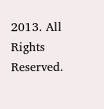2013. All Rights Reserved.